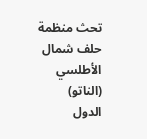تحث منظمة حلف شمال الأطلسي (الناتو) الدول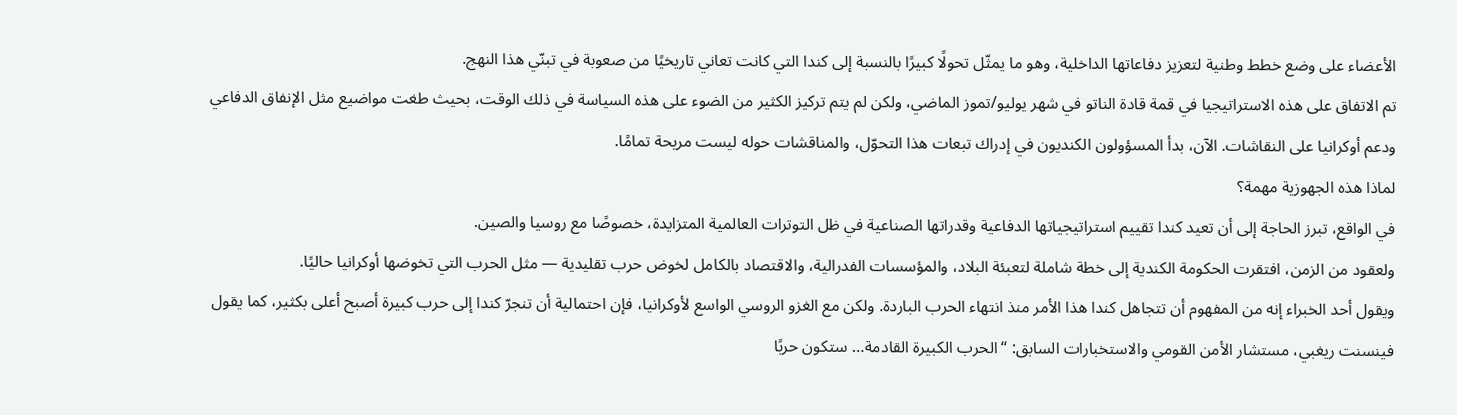الأعضاء على وضع خطط وطنية لتعزيز دفاعاتها الداخلية، وهو ما يمثّل تحولًا كبيرًا بالنسبة إلى كندا التي كانت تعاني تاريخيًا من صعوبة في تبنّي هذا النهج.
تم الاتفاق على هذه الاستراتيجيا في قمة قادة الناتو في شهر يوليو/تموز الماضي، ولكن لم يتم تركيز الكثير من الضوء على هذه السياسة في ذلك الوقت، بحيث طغت مواضيع مثل الإنفاق الدفاعي ودعم أوكرانيا على النقاشات. الآن، بدأ المسؤولون الكنديون في إدراك تبعات هذا التحوّل، والمناقشات حوله ليست مريحة تمامًا.
لماذا هذه الجهوزية مهمة؟
في الواقع، تبرز الحاجة إلى أن تعيد كندا تقييم استراتيجياتها الدفاعية وقدراتها الصناعية في ظل التوترات العالمية المتزايدة، خصوصًا مع روسيا والصين.
ولعقود من الزمن، افتقرت الحكومة الكندية إلى خطة شاملة لتعبئة البلاد، والمؤسسات الفدرالية، والاقتصاد بالكامل لخوض حرب تقليدية — مثل الحرب التي تخوضها أوكرانيا حاليًا.
ويقول أحد الخبراء إنه من المفهوم أن تتجاهل كندا هذا الأمر منذ انتهاء الحرب الباردة. ولكن مع الغزو الروسي الواسع لأوكرانيا، فإن احتمالية أن تنجرّ كندا إلى حرب كبيرة أصبح أعلى بكثير، كما يقول فينسنت ريغبي، مستشار الأمن القومي والاستخبارات السابق: “الحرب الكبيرة القادمة… ستكون حربًا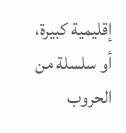إقليمية كبيرة، أو سلسلة من الحروب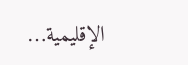الإقليمية…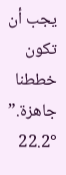يجب أن تكون خططنا جاهزة.”
22.2°